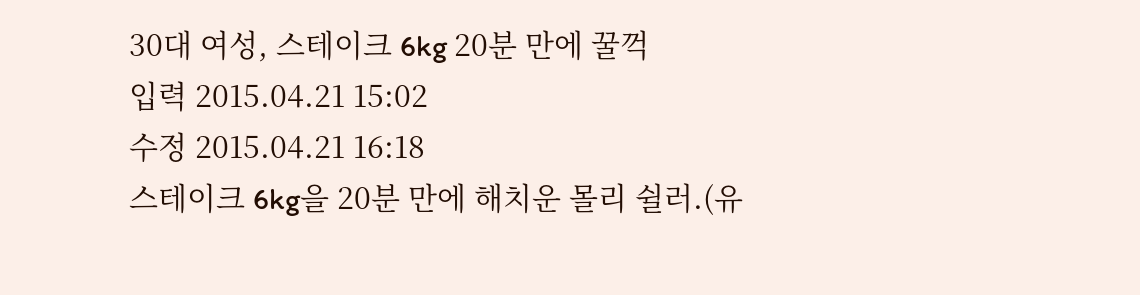30대 여성, 스테이크 6kg 20분 만에 꿀꺽
입력 2015.04.21 15:02
수정 2015.04.21 16:18
스테이크 6kg을 20분 만에 해치운 몰리 쉴러.(유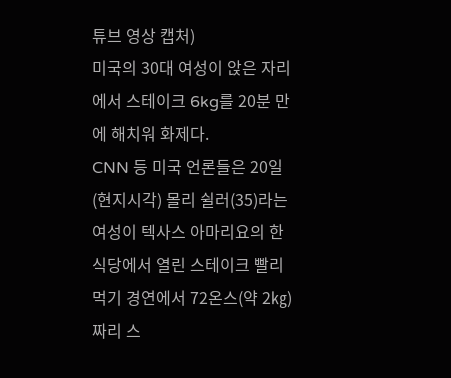튜브 영상 캡처)
미국의 30대 여성이 앉은 자리에서 스테이크 6kg를 20분 만에 해치워 화제다.
CNN 등 미국 언론들은 20일(현지시각) 몰리 쉴러(35)라는 여성이 텍사스 아마리요의 한 식당에서 열린 스테이크 빨리 먹기 경연에서 72온스(약 2㎏)짜리 스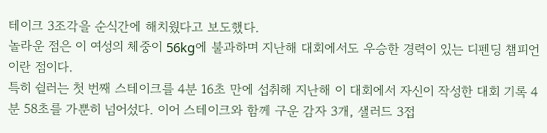테이크 3조각을 순식간에 해치웠다고 보도했다.
놀라운 점은 이 여성의 체중이 56kg에 불과하며 지난해 대회에서도 우승한 경력이 있는 디펜딩 챔피언이란 점이다.
특히 쉴러는 첫 번째 스테이크를 4분 16초 만에 섭취해 지난해 이 대회에서 자신이 작성한 대회 기록 4분 58초를 가뿐히 넘어섰다. 이어 스테이크와 함께 구운 감자 3개, 샐러드 3접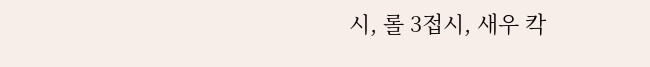시, 롤 3접시, 새우 칵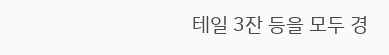테일 3잔 등을 모두 경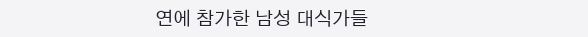연에 참가한 남성 대식가들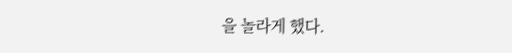을 놀라게 했다.